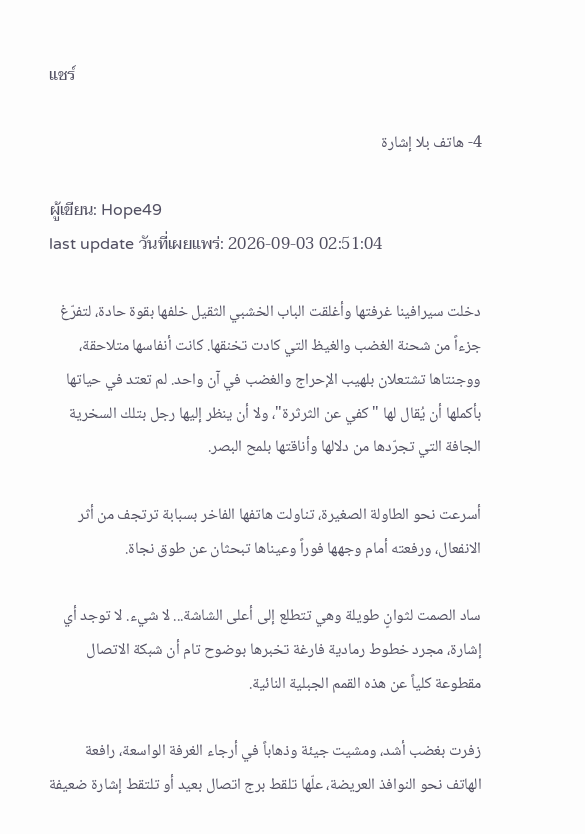แชร์

4- هاتف بلا إشارة

ผู้เขียน: Hope49
last update วันที่เผยแพร่: 2026-09-03 02:51:04

دخلت سيرافينا غرفتها وأغلقت الباب الخشبي الثقيل خلفها بقوة حادة، لتفرّغ جزءاً من شحنة الغضب والغيظ التي كادت تخنقها. كانت أنفاسها متلاحقة، ووجنتاها تشتعلان بلهيب الإحراج والغضب في آن واحد. لم تعتد في حياتها بأكملها أن يُقال لها "كفي عن الثرثرة"، ولا أن ينظر إليها رجل بتلك السخرية الجافة التي تجرّدها من دلالها وأناقتها بلمح البصر.

أسرعت نحو الطاولة الصغيرة، تناولت هاتفها الفاخر بسبابة ترتجف من أثر الانفعال، ورفعته أمام وجهها فوراً وعيناها تبحثان عن طوق نجاة.

ساد الصمت لثوانٍ طويلة وهي تتطلع إلى أعلى الشاشة... لا شيء. لا توجد أي إشارة، مجرد خطوط رمادية فارغة تخبرها بوضوح تام أن شبكة الاتصال مقطوعة كلياً عن هذه القمم الجبلية النائية.

زفرت بغضب أشد، ومشيت جيئة وذهاباً في أرجاء الغرفة الواسعة، رافعة الهاتف نحو النوافذ العريضة، علّها تلقط برج اتصال بعيد أو تلتقط إشارة ضعيفة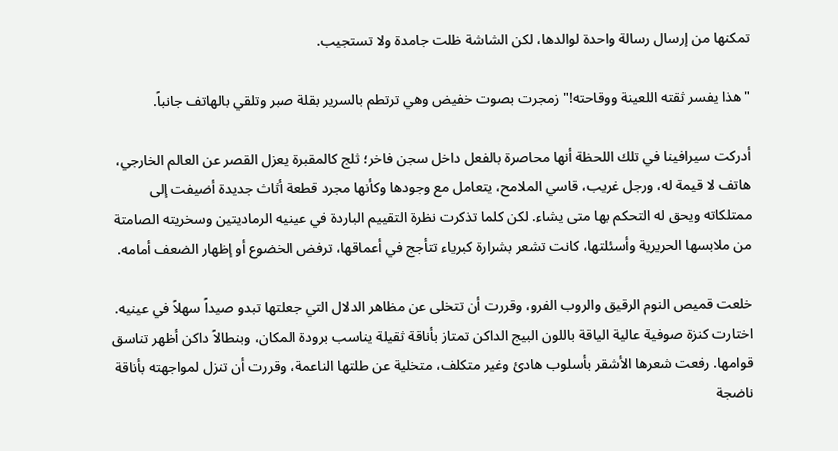تمكنها من إرسال رسالة واحدة لوالدها، لكن الشاشة ظلت جامدة ولا تستجيب.

"هذا يفسر ثقته اللعينة ووقاحته!" زمجرت بصوت خفيض وهي ترتطم بالسرير بقلة صبر وتلقي بالهاتف جانباً.

أدركت سيرافينا في تلك اللحظة أنها محاصرة بالفعل داخل سجن فاخر؛ ثلج كالمقبرة يعزل القصر عن العالم الخارجي، هاتف لا قيمة له، ورجل غريب، قاسي الملامح، يتعامل مع وجودها وكأنها مجرد قطعة أثاث جديدة أضيفت إلى ممتلكاته ويحق له التحكم بها متى يشاء. لكن كلما تذكرت نظرة التقييم الباردة في عينيه الرماديتين وسخريته الصامتة من ملابسها الحريرية وأسئلتها، كانت تشعر بشرارة كبرياء تتأجج في أعماقها، ترفض الخضوع أو إظهار الضعف أمامه.

خلعت قميص النوم الرقيق والروب الفرو، وقررت أن تتخلى عن مظاهر الدلال التي جعلتها تبدو صيداً سهلاً في عينيه. اختارت كنزة صوفية عالية الياقة باللون البيج الداكن تمتاز بأناقة ثقيلة يناسب برودة المكان، وبنطالاً داكن أظهر تناسق قوامها. رفعت شعرها الأشقر بأسلوب هادئ وغير متكلف، متخلية عن طلتها الناعمة، وقررت أن تنزل لمواجهته بأناقة ناضجة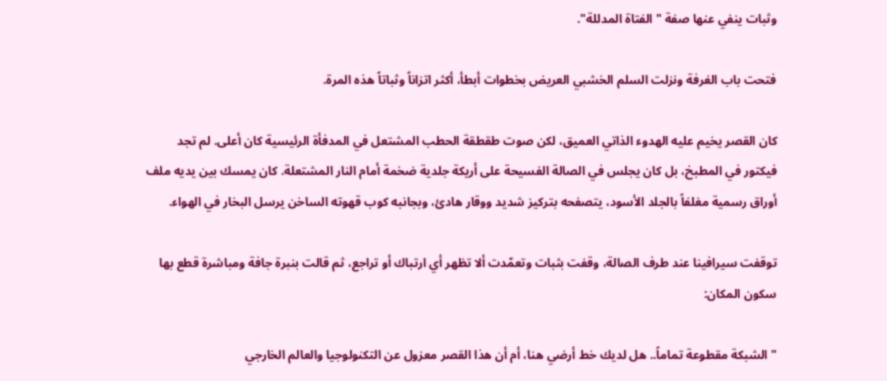وثبات ينفي عنها صفة "الفتاة المدللة".

فتحت باب الغرفة ونزلت السلم الخشبي العريض بخطوات أبطأ، أكثر اتزاناً وثباتاً هذه المرة.

كان القصر يخيم عليه الهدوء الذاتي العميق، لكن صوت طقطقة الحطب المشتعل في المدفأة الرئيسية كان أعلى. لم تجد فيكتور في المطبخ، بل كان يجلس في الصالة الفسيحة على أريكة جلدية ضخمة أمام النار المشتعلة. كان يمسك بين يديه ملف أوراق رسمية مغلفاً بالجلد الأسود، يتصفحه بتركيز شديد ووقار هادئ، وبجانبه كوب قهوته الساخن يرسل البخار في الهواء.

توقفت سيرافينا عند طرف الصالة، وقفت بثبات وتعمّدت ألا تظهر أي ارتباك أو تراجع، ثم قالت بنبرة جافة ومباشرة قطع بها سكون المكان:

"الشبكة مقطوعة تماماً.. هل لديك خط أرضي هنا، أم أن هذا القصر معزول عن التكنولوجيا والعالم الخارجي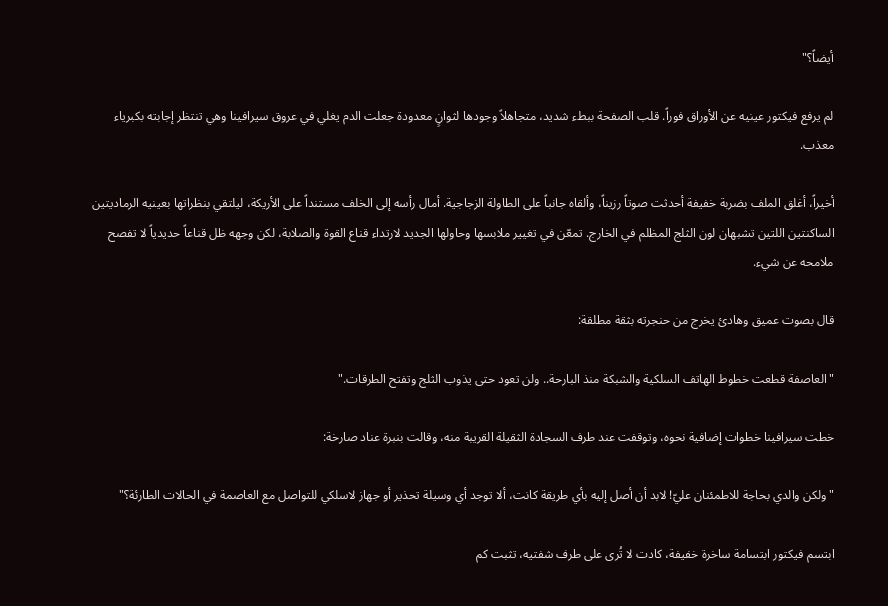أيضاً؟"

لم يرفع فيكتور عينيه عن الأوراق فوراً. قلب الصفحة ببطء شديد، متجاهلاً وجودها لثوانٍ معدودة جعلت الدم يغلي في عروق سيرافينا وهي تنتظر إجابته بكبرياء معذب.

أخيراً، أغلق الملف بضربة خفيفة أحدثت صوتاً رزيناً، وألقاه جانباً على الطاولة الزجاجية. أمال رأسه إلى الخلف مستنداً على الأريكة، ليلتقي بنظراتها بعينيه الرماديتين الساكنتين اللتين تشبهان لون الثلج المظلم في الخارج. تمعّن في تغيير ملابسها وحاولها الجديد لارتداء قناع القوة والصلابة، لكن وجهه ظل قناعاً حديدياً لا تفصح ملامحه عن شيء.

قال بصوت عميق وهادئ يخرج من حنجرته بثقة مطلقة:

"العاصفة قطعت خطوط الهاتف السلكية والشبكة منذ البارحة.. ولن تعود حتى يذوب الثلج وتفتح الطرقات."

خطت سيرافينا خطوات إضافية نحوه، وتوقفت عند طرف السجادة الثقيلة القريبة منه، وقالت بنبرة عناد صارخة:

"ولكن والدي بحاجة للاطمئنان عليّ! لابد أن أصل إليه بأي طريقة كانت، ألا توجد أي وسيلة تحذير أو جهاز لاسلكي للتواصل مع العاصمة في الحالات الطارئة؟"

ابتسم فيكتور ابتسامة ساخرة خفيفة، كادت لا تُرى على طرف شفتيه، تثبت كم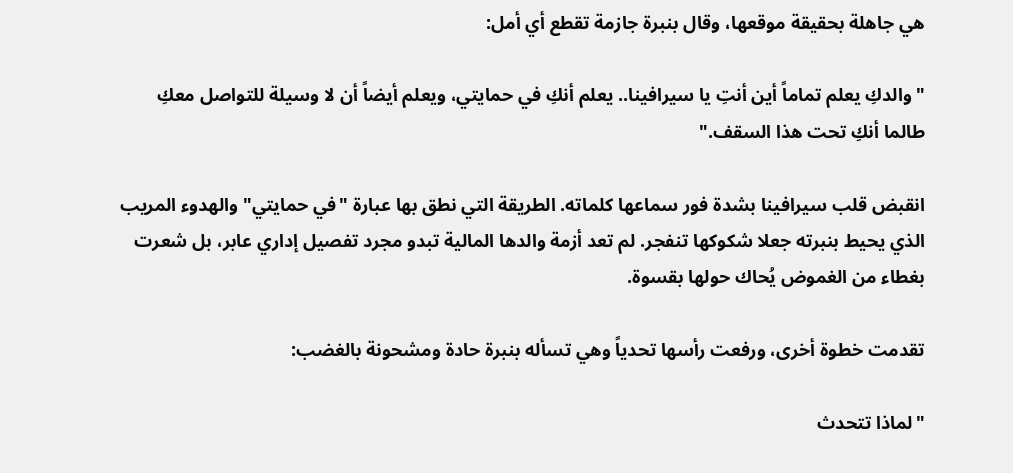هي جاهلة بحقيقة موقعها، وقال بنبرة جازمة تقطع أي أمل:

"والدكِ يعلم تماماً أين أنتِ يا سيرافينا.. يعلم أنكِ في حمايتي، ويعلم أيضاً أن لا وسيلة للتواصل معكِ طالما أنكِ تحت هذا السقف."

انقبض قلب سيرافينا بشدة فور سماعها كلماته. الطريقة التي نطق بها عبارة "في حمايتي" والهدوء المريب الذي يحيط بنبرته جعلا شكوكها تنفجر. لم تعد أزمة والدها المالية تبدو مجرد تفصيل إداري عابر، بل شعرت بغطاء من الغموض يُحاك حولها بقسوة.

تقدمت خطوة أخرى، ورفعت رأسها تحدياً وهي تسأله بنبرة حادة ومشحونة بالغضب:

"لماذا تتحدث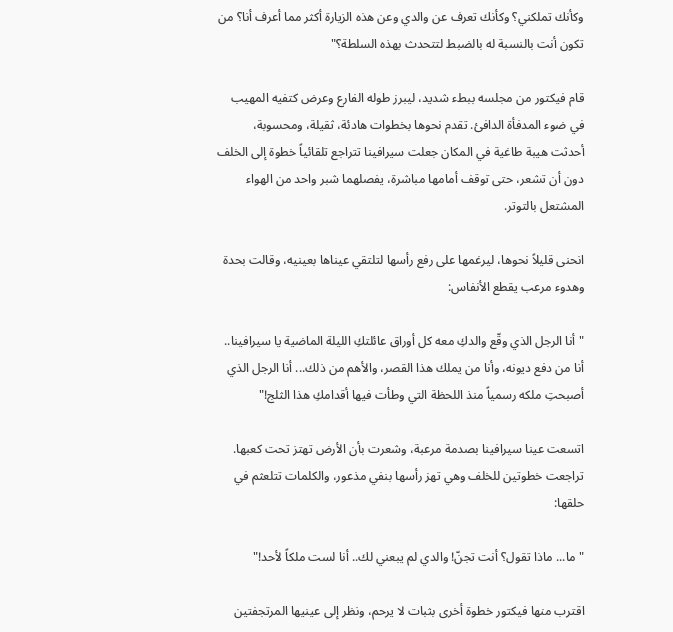وكأنك تملكني؟ وكأنك تعرف عن والدي وعن هذه الزيارة أكثر مما أعرف أنا؟ من تكون أنت بالنسبة له بالضبط لتتحدث بهذه السلطة؟"

قام فيكتور من مجلسه ببطء شديد، ليبرز طوله الفارع وعرض كتفيه المهيب في ضوء المدفأة الدافئ. تقدم نحوها بخطوات هادئة، ثقيلة، ومحسوبة، أحدثت هيبة طاغية في المكان جعلت سيرافينا تتراجع تلقائياً خطوة إلى الخلف دون أن تشعر، حتى توقف أمامها مباشرة، يفصلهما شبر واحد من الهواء المشتعل بالتوتر.

انحنى قليلاً نحوها، ليرغمها على رفع رأسها لتلتقي عيناها بعينيه، وقالت بحدة وهدوء مرعب يقطع الأنفاس:

"أنا الرجل الذي وقّع والدكِ معه كل أوراق عائلتكِ الليلة الماضية يا سيرافينا.. أنا من دفع ديونه، وأنا من يملك هذا القصر، والأهم من ذلك... أنا الرجل الذي أصبحتِ ملكه رسمياً منذ اللحظة التي وطأت فيها أقدامكِ هذا الثلج!"

اتسعت عينا سيرافينا بصدمة مرعبة، وشعرت بأن الأرض تهتز تحت كعبها. تراجعت خطوتين للخلف وهي تهز رأسها بنفي مذعور، والكلمات تتلعثم في حلقها:

"ما... ماذا تقول؟ أنت تجنّ! والدي لم يبعني لك.. أنا لست ملكاً لأحد!"

اقترب منها فيكتور خطوة أخرى بثبات لا يرحم، ونظر إلى عينيها المرتجفتين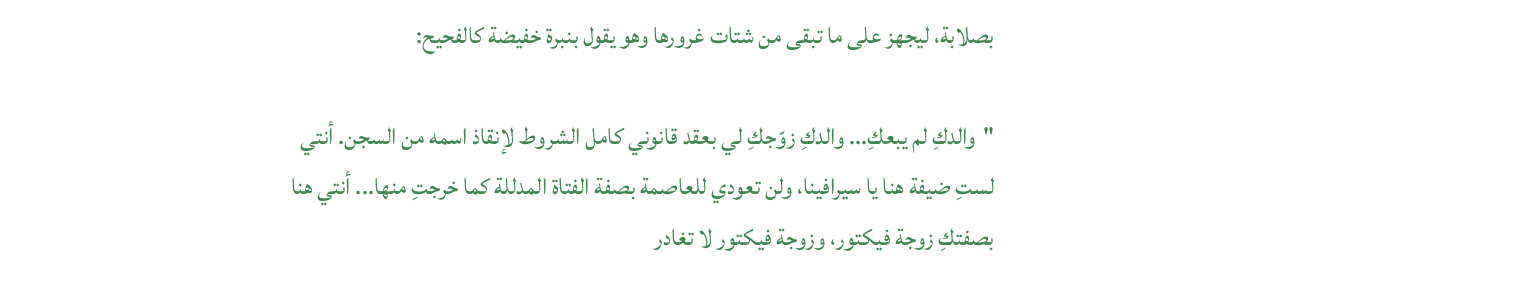بصلابة، ليجهز على ما تبقى من شتات غرورها وهو يقول بنبرة خفيضة كالفحيح:

"والدكِ لم يبعكِ... والدكِ زوّجكِ لي بعقد قانوني كامل الشروط لإنقاذ اسمه من السجن. أنتي لستِ ضيفة هنا يا سيرافينا، ولن تعودي للعاصمة بصفة الفتاة المدللة كما خرجتِ منها... أنتي هنا بصفتكِ زوجة فيكتور، وزوجة فيكتور لا تغادر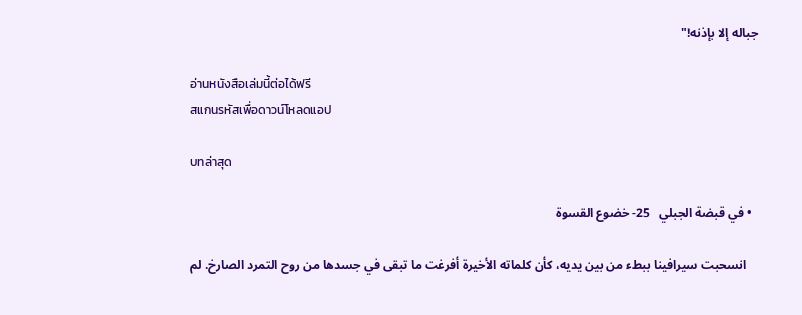جباله إلا بإذنه!"

อ่านหนังสือเล่มนี้ต่อได้ฟรี
สแกนรหัสเพื่อดาวน์โหลดแอป

บทล่าสุด

  • في قبضة الجبلي   25- خضوع القسوة

    انسحبت سيرافينا ببطء من بين يديه، كأن كلماته الأخيرة أفرغت ما تبقى في جسدها من روح التمرد الصارخ. لم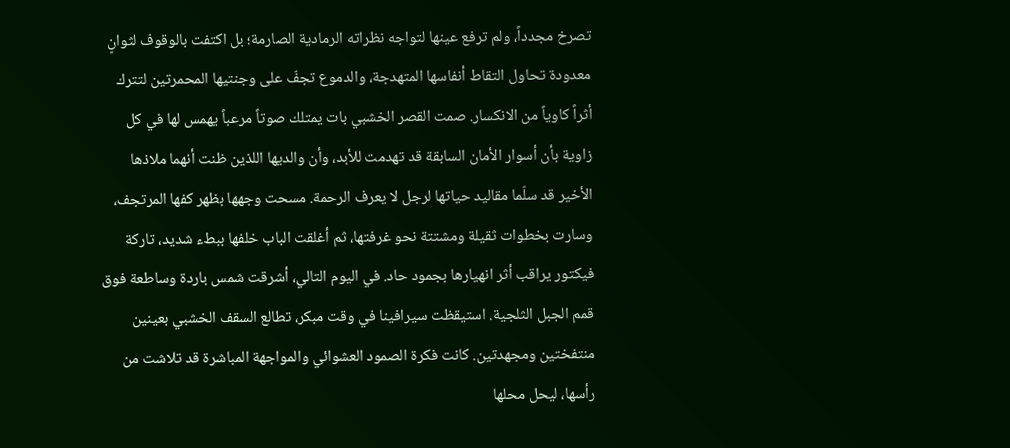تصرخ مجدداً، ولم ترفع عينها لتواجه نظراته الرمادية الصارمة؛ بل اكتفت بالوقوف لثوانٍ معدودة تحاول التقاط أنفاسها المتهدجة، والدموع تجفّ على وجنتيها المحمرتين لتترك أثراً كاوياً من الانكسار. صمت القصر الخشبي بات يمتلك صوتاً مرعباً يهمس لها في كل زاوية بأن أسوار الأمان السابقة قد تهدمت للأبد، وأن والديها اللذين ظنت أنهما ملاذها الأخير قد سلّما مقاليد حياتها لرجل لا يعرف الرحمة. مسحت وجهها بظهر كفها المرتجف، وسارت بخطوات ثقيلة ومشتتة نحو غرفتها، ثم أغلقت الباب خلفها ببطء شديد، تاركة فيكتور يراقب أثر انهيارها بجمود حاد. في اليوم التالي، أشرقت شمس باردة وساطعة فوق قمم الجبل الثلجية. استيقظت سيرافينا في وقت مبكر، تطالع السقف الخشبي بعينين منتفختين ومجهدتين. كانت فكرة الصمود العشوائي والمواجهة المباشرة قد تلاشت من رأسها، ليحل محلها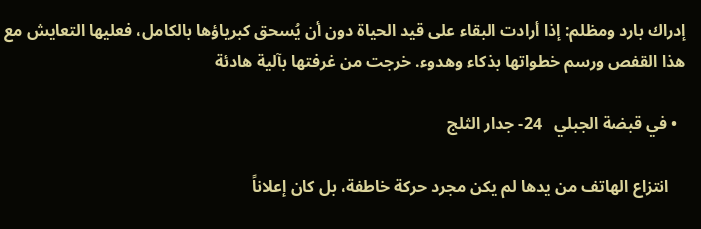إدراك بارد ومظلم: إذا أرادت البقاء على قيد الحياة دون أن يُسحق كبرياؤها بالكامل، فعليها التعايش مع هذا القفص ورسم خطواتها بذكاء وهدوء. خرجت من غرفتها بآلية هادئة

  • في قبضة الجبلي   24- جدار الثلج

    انتزاع الهاتف من يدها لم يكن مجرد حركة خاطفة، بل كان إعلاناً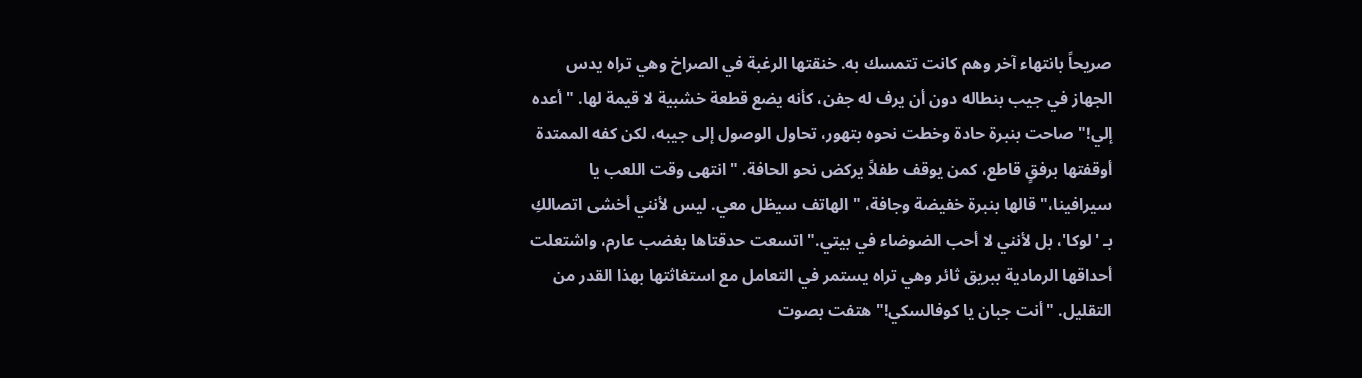صريحاً بانتهاء آخر وهم كانت تتمسك به. خنقتها الرغبة في الصراخ وهي تراه يدس الجهاز في جيب بنطاله دون أن يرف له جفن، كأنه يضع قطعة خشبية لا قيمة لها. "أعده إلي!" صاحت بنبرة حادة وخطت نحوه بتهور، تحاول الوصول إلى جيبه، لكن كفه الممتدة أوقفتها برفقٍ قاطع، كمن يوقف طفلاً يركض نحو الحافة. "انتهى وقت اللعب يا سيرافينا،" قالها بنبرة خفيضة وجافة، "الهاتف سيظل معي. ليس لأنني أخشى اتصالكِ بـ 'لوكا'، بل لأنني لا أحب الضوضاء في بيتي." اتسعت حدقتاها بغضب عارم، واشتعلت أحداقها الرمادية ببريق ثائر وهي تراه يستمر في التعامل مع استغاثتها بهذا القدر من التقليل. "أنت جبان يا كوفالسكي!" هتفت بصوت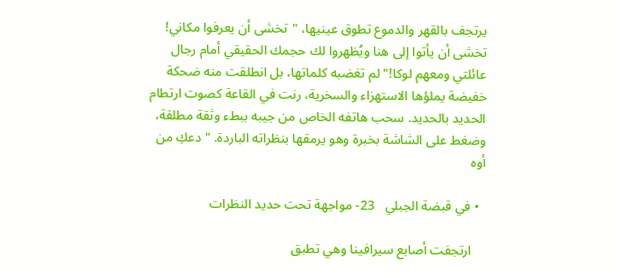يرتجف بالقهر والدموع تطوق عينيها، "تخشى أن يعرفوا مكاني! تخشى أن يأتوا إلى هنا ويُظهروا لك حجمك الحقيقي أمام رجال عائلتي ومعهم لوكا!" لم تغضبه كلماتها، بل انطلقت منه ضحكة خفيضة يملؤها الاستهزاء والسخرية، رنت في القاعة كصوت ارتطام الحديد بالحديد. سحب هاتفه الخاص من جيبه ببطء وثقة مطلقة، وضغط على الشاشة بخبرة وهو يرمقها بنظراته الباردة. "دعكِ من أوه

  • في قبضة الجبلي   23- مواجهة تحت حديد النظرات

    ارتجفت أصابع سيرافينا وهي تطبق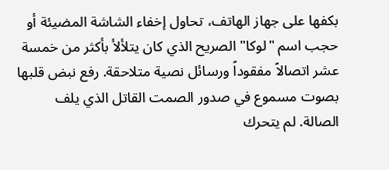بكفها على جهاز الهاتف، تحاول إخفاء الشاشة المضيئة أو حجب اسم "لوكا" الصريح الذي كان يتلألأ بأكثر من خمسة عشر اتصالاً مفقوداً ورسائل نصية متلاحقة. رفع نبض قلبها بصوت مسموع في صدور الصمت القاتل الذي يلف الصالة. لم يتحرك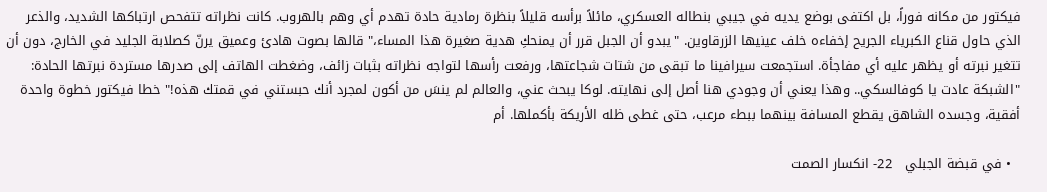فيكتور من مكانه فوراً، بل اكتفى بوضع يديه في جيبي بنطاله العسكري، مائلاً برأسه قليلاً بنظرة رمادية حادة تهدم أي وهم بالهروب. كانت نظراته تتفحص ارتباكها الشديد، والذعر الذي حاول قناع الكبرياء الجريح إخفاءه خلف عينيها الزرقاوين. "يبدو أن الجبل قرر أن يمنحكِ هدية صغيرة هذا المساء،" قالها بصوت هادئ وعميق يرنّ كصلابة الجليد في الخارج، دون أن تتغير نبرته أو يظهر عليه أي مفاجأة. استجمعت سيرافينا ما تبقى من شتات شجاعتها، ورفعت رأسها لتواجه نظراته بثبات زائف، وضغطت الهاتف إلى صدرها مستردة نبرتها الحادة: "الشبكة عادت يا كوفالسكي.. وهذا يعني أن وجودي هنا أصل إلى نهايته. لوكا يبحث عني، والعالم لم ينسَ من أكون لمجرد أنك حبستني في قمتك هذه!" خطا فيكتور خطوة واحدة أفقية، وجسده الشاهق يقطع المسافة بينهما ببطء مرعب، حتى غطى ظله الأريكة بأكملها. أم

  • في قبضة الجبلي   22- انكسار الصمت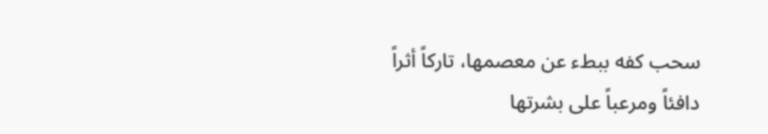سحب كفه ببطء عن معصمها، تاركاً أثراً دافئاً ومرعباً على بشرتها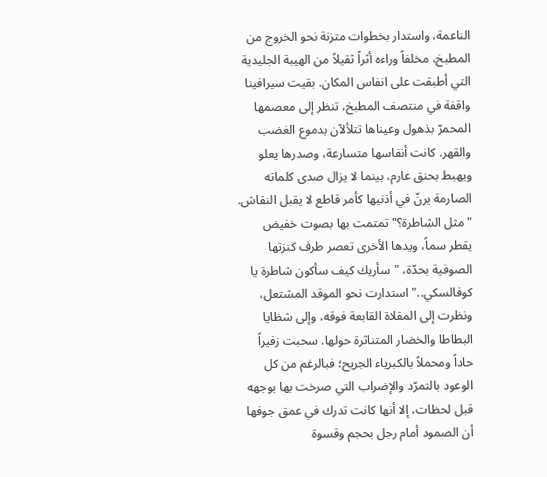الناعمة، واستدار بخطوات متزنة نحو الخروج من المطبخ، مخلفاً وراءه أثراً ثقيلاً من الهيبة الجليدية التي أطبقت على انفاس المكان. بقيت سيرافينا واقفة في منتصف المطبخ، تنظر إلى معصمها المحمرّ بذهول وعيناها تتلألآن بدموع الغضب والقهر. كانت أنفاسها متسارعة، وصدرها يعلو ويهبط بحنق عارم، بينما لا يزال صدى كلماته الصارمة يرنّ في أذنيها كأمر قاطع لا يقبل النقاش. "مثل الشاطرة؟" تمتمت بها بصوت خفيض يقطر سماً، ويدها الأخرى تعصر طرف كنزتها الصوفية بحدّة، "سأريك كيف سأكون شاطرة يا كوفالسكي.." استدارت نحو الموقد المشتعل، ونظرت إلى المقلاة القابعة فوقه، وإلى شظايا البطاطا والخضار المتناثرة حولها. سحبت زفيراً حاداً ومحملاً بالكبرياء الجريح؛ فبالرغم من كل الوعود بالتمرّد والإضراب التي صرخت بها بوجهه قبل لحظات، إلا أنها كانت تدرك في عمق جوفها أن الصمود أمام رجل بحجم وقسوة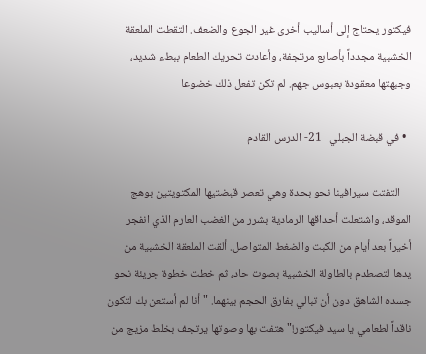فيكتور يحتاج إلى أساليب أخرى غير الجوع والضعف. التقطت الملعقة الخشبية مجدداً بأصابع مرتجفة، وأعادت تحريك الطعام ببطء شديد، وجبهتها معقودة بعبوس جهم. لم تكن تفعل ذلك خضوعا

  • في قبضة الجبلي   21- الدرس القادم

    التفتت سيرافينا نحو بحدة وهي تعصر قبضتيها المكتويتين بوهج الموقد، واشتعلت أحداقها الرمادية بشرر من الغضب العارم الذي انفجر أخيراً بعد أيام من الكبت والضغط المتواصل. ألقت الملعقة الخشبية من يدها لتصطدم بالطاولة الخشبية بصوت حاد، ثم خطت خطوة جريئة نحو جسده الشاهق دون أن تبالي بفارق الحجم بينهما. "أنا لم أستعن بك لتكون ناقداً لطعامي يا سيد فيكتور!" هتفت بها وصوتها يرتجف بخلط مزيج من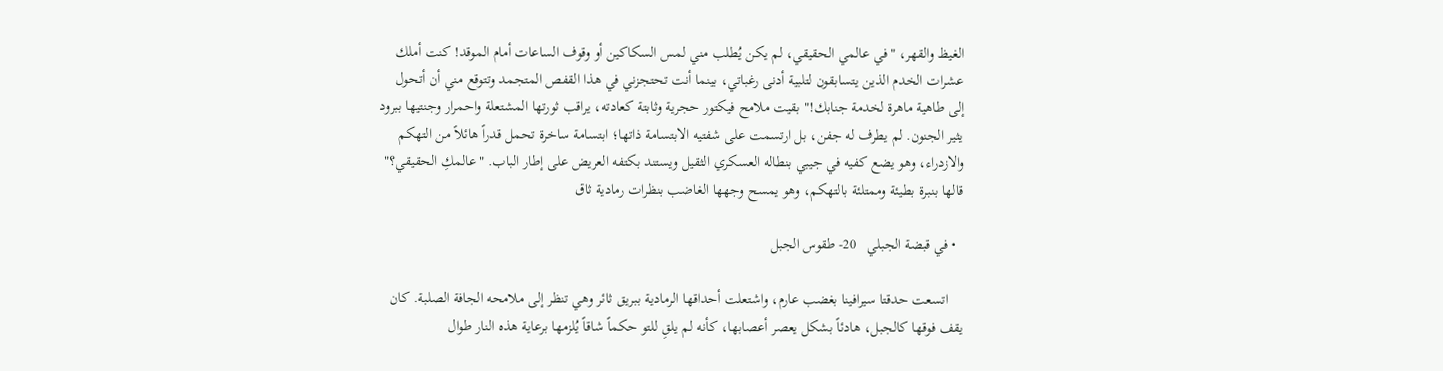الغيظ والقهر، "في عالمي الحقيقي، لم يكن يُطلب مني لمس السكاكين أو وقوف الساعات أمام الموقد! كنت أملك عشرات الخدم الذين يتسابقون لتلبية أدنى رغباتي، بينما أنت تحتجزني في هذا القفص المتجمد وتتوقع مني أن أتحول إلى طاهية ماهرة لخدمة جنابك!" بقيت ملامح فيكتور حجرية وثابتة كعادته، يراقب ثورتها المشتعلة واحمرار وجنتيها ببرود يثير الجنون. لم يطرف له جفن، بل ارتسمت على شفتيه الابتسامة ذاتها؛ ابتسامة ساخرة تحمل قدراً هائلاً من التهكم والازدراء، وهو يضع كفيه في جيبي بنطاله العسكري الثقيل ويستند بكتفه العريض على إطار الباب. "عالمكِ الحقيقي؟" قالها بنبرة بطيئة وممتلئة بالتهكم، وهو يمسح وجهها الغاضب بنظرات رمادية ثاق

  • في قبضة الجبلي   20- طقوس الجبل

    اتسعت حدقتا سيرافينا بغضب عارم، واشتعلت أحداقها الرمادية ببريق ثائر وهي تنظر إلى ملامحه الجافة الصلبة. كان يقف فوقها كالجبل، هادئاً بشكل يعصر أعصابها، كأنه لم يلقِ للتو حكماً شاقاً يُلزمها برعاية هذه النار طوال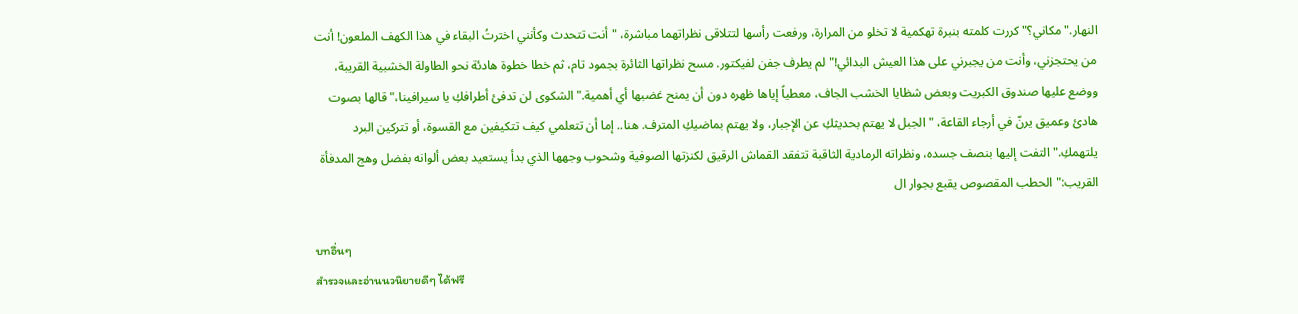النهار."مكاني؟" كررت كلمته بنبرة تهكمية لا تخلو من المرارة، ورفعت رأسها لتتلاقى نظراتهما مباشرة، "أنت تتحدث وكأنني اخترتُ البقاء في هذا الكهف الملعون! أنت من يحتجزني، وأنت من يجبرني على هذا العيش البدائي!"لم يطرف جفن لفيكتور. مسح نظراتها الثائرة بجمود تام، ثم خطا خطوة هادئة نحو الطاولة الخشبية القريبة، ووضع عليها صندوق الكبريت وبعض شظايا الخشب الجاف، معطياً إياها ظهره دون أن يمنح غضبها أي أهمية."الشكوى لن تدفئ أطرافكِ يا سيرافينا،" قالها بصوت هادئ وعميق يرنّ في أرجاء القاعة، "الجبل لا يهتم بحديثكِ عن الإجبار، ولا يهتم بماضيكِ المترف. هنا.. إما أن تتعلمي كيف تتكيفين مع القسوة، أو تتركين البرد يلتهمكِ."التفت إليها بنصف جسده، ونظراته الرمادية الثاقبة تتفقد القماش الرقيق لكنزتها الصوفية وشحوب وجهها الذي بدأ يستعيد بعض ألوانه بفضل وهج المدفأة القريب:"الحطب المقصوص يقبع بجوار ال

บทอื่นๆ
สำรวจและอ่านนวนิยายดีๆ ได้ฟรี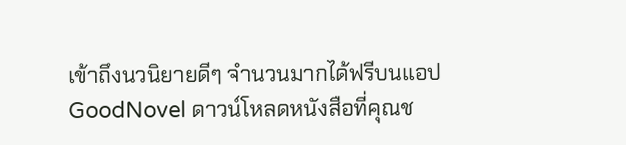เข้าถึงนวนิยายดีๆ จำนวนมากได้ฟรีบนแอป GoodNovel ดาวน์โหลดหนังสือที่คุณช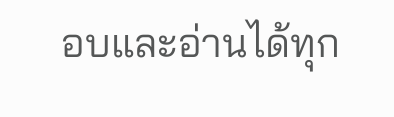อบและอ่านได้ทุก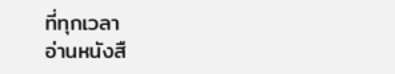ที่ทุกเวลา
อ่านหนังสื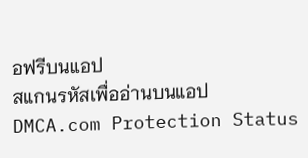อฟรีบนแอป
สแกนรหัสเพื่ออ่านบนแอป
DMCA.com Protection Status